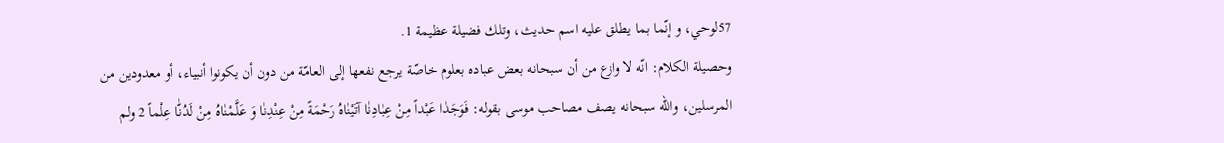57لوحي، و إنّما بما يطلق عليه اسم حديث، وتلك فضيلة عظيمة 1.
وحصيلة الكلام: انّه لا وازع من أن سبحانه بعض عباده بعلوم خاصّة يرجع نفعها إلى العامّة من دون أن يكونوا أنبياء، أو معدودين من المرسلين، والله سبحانه يصف مصاحب موسى بقوله: فَوَجَدٰا عَبْداً مِنْ عِبٰادِنٰا آتَيْنٰاهُ رَحْمَةً مِنْ عِنْدِنٰا وَ عَلَّمْنٰاهُ مِنْ لَدُنّٰا عِلْماً 2 ولم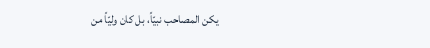يكن المصاحب نبيّاً، بل كان وليّاً من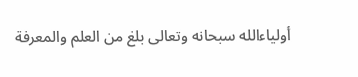أولياءالله سبحانه وتعالى بلغ من العلم والمعرفة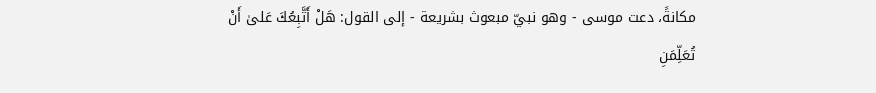مكانةً، دعت موسى - وهو نبيّ مبعوث بشريعة - إلى القول: هَلْ أَتَّبِعُكَ عَلىٰ أَنْ تُعَلِّمَنِ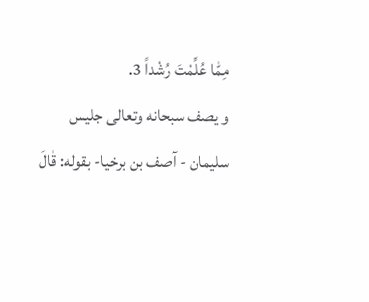مِمّٰا عُلِّمْتَ رُشْداً 3.
و يصف سبحانه وتعالى جليس سليمان - آصف بن برخيا- بقوله: قٰالَ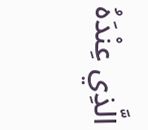الَّذِي عِنْدَهُ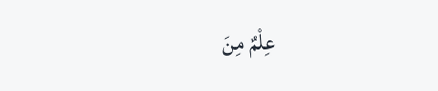عِلْمٌ مِنَ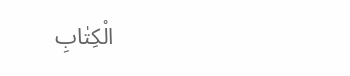الْكِتٰابِ